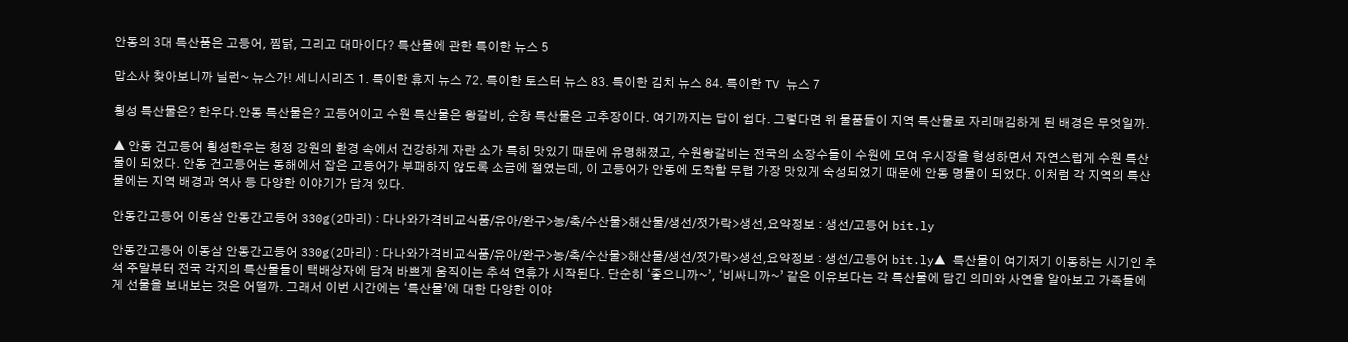안동의 3대 특산품은 고등어, 찜닭, 그리고 대마이다? 특산물에 관한 특이한 뉴스 5

맙소사 찾아보니까 닐런~ 뉴스가! 세니시리즈 1. 특이한 휴지 뉴스 72. 특이한 토스터 뉴스 83. 특이한 김치 뉴스 84. 특이한 TV 뉴스 7

횡성 특산물은? 한우다.안동 특산물은? 고등어이고 수원 특산물은 왕갈비, 순창 특산물은 고추장이다. 여기까지는 답이 쉽다. 그렇다면 위 물품들이 지역 특산물로 자리매김하게 된 배경은 무엇일까.

▲ 안동 건고등어 횡성한우는 청정 강원의 환경 속에서 건강하게 자란 소가 특히 맛있기 때문에 유명해졌고, 수원왕갈비는 전국의 소장수들이 수원에 모여 우시장을 형성하면서 자연스럽게 수원 특산물이 되었다. 안동 건고등어는 동해에서 잡은 고등어가 부패하지 않도록 소금에 절였는데, 이 고등어가 안동에 도착할 무렵 가장 맛있게 숙성되었기 때문에 안동 명물이 되었다. 이처럼 각 지역의 특산물에는 지역 배경과 역사 등 다양한 이야기가 담겨 있다.

안동간고등어 이동삼 안동간고등어 330g(2마리) : 다나와가격비교식품/유아/완구>농/축/수산물>해산물/생선/젓가락>생선,요약정보 : 생선/고등어 bit.ly

안동간고등어 이동삼 안동간고등어 330g(2마리) : 다나와가격비교식품/유아/완구>농/축/수산물>해산물/생선/젓가락>생선,요약정보 : 생선/고등어 bit.ly▲ 특산물이 여기저기 이동하는 시기인 추석 주말부터 전국 각지의 특산물들이 택배상자에 담겨 바쁘게 움직이는 추석 연휴가 시작된다. 단순히 ‘좋으니까~’, ‘비싸니까~’ 같은 이유보다는 각 특산물에 담긴 의미와 사연을 알아보고 가족들에게 선물을 보내보는 것은 어떨까. 그래서 이번 시간에는 ‘특산물’에 대한 다양한 이야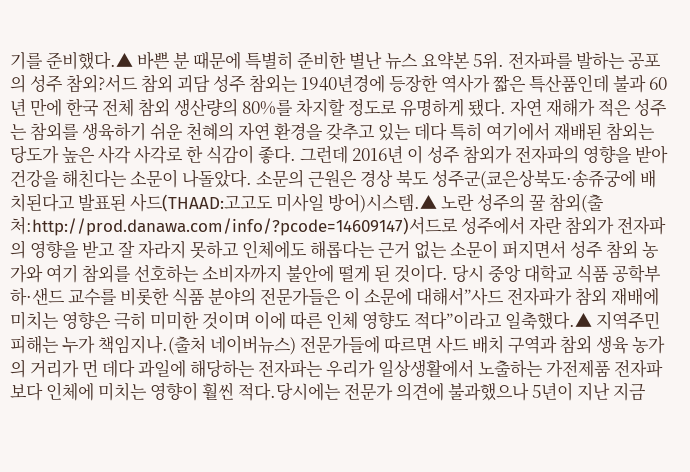기를 준비했다.▲ 바쁜 분 때문에 특별히 준비한 별난 뉴스 요약본 5위. 전자파를 발하는 공포의 성주 참외?서드 참외 괴담 성주 참외는 1940년경에 등장한 역사가 짧은 특산품인데 불과 60년 만에 한국 전체 참외 생산량의 80%를 차지할 정도로 유명하게 됐다. 자연 재해가 적은 성주는 참외를 생육하기 쉬운 천혜의 자연 환경을 갖추고 있는 데다 특히 여기에서 재배된 참외는 당도가 높은 사각 사각로 한 식감이 좋다. 그런데 2016년 이 성주 참외가 전자파의 영향을 받아 건강을 해친다는 소문이 나돌았다. 소문의 근원은 경상 북도 성주군(쿄은상북도·송쥬궁에 배치된다고 발표된 사드(THAAD:고고도 미사일 방어)시스템.▲ 노란 성주의 꿀 참외(출처:http://prod.danawa.com/info/?pcode=14609147)서드로 성주에서 자란 참외가 전자파의 영향을 받고 잘 자라지 못하고 인체에도 해롭다는 근거 없는 소문이 퍼지면서 성주 참외 농가와 여기 참외를 선호하는 소비자까지 불안에 떨게 된 것이다. 당시 중앙 대학교 식품 공학부 하·샌드 교수를 비롯한 식품 분야의 전문가들은 이 소문에 대해서”사드 전자파가 참외 재배에 미치는 영향은 극히 미미한 것이며 이에 따른 인체 영향도 적다”이라고 일축했다.▲ 지역주민 피해는 누가 책임지나.(출처 네이버뉴스) 전문가들에 따르면 사드 배치 구역과 참외 생육 농가의 거리가 먼 데다 과일에 해당하는 전자파는 우리가 일상생활에서 노출하는 가전제품 전자파보다 인체에 미치는 영향이 훨씬 적다.당시에는 전문가 의견에 불과했으나 5년이 지난 지금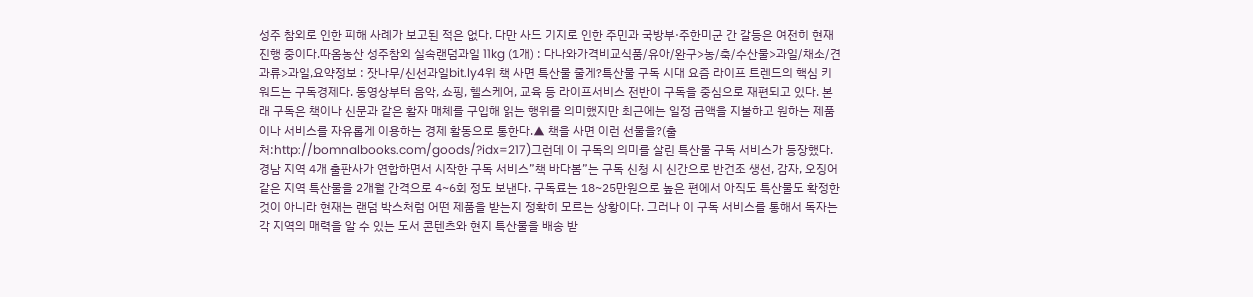성주 참외로 인한 피해 사례가 보고된 적은 없다. 다만 사드 기지로 인한 주민과 국방부·주한미군 간 갈등은 여전히 현재 진행 중이다.따옴농산 성주참외 실속랜덤과일 11kg (1개) : 다나와가격비교식품/유아/완구>농/축/수산물>과일/채소/견과류>과일,요약정보 : 잣나무/신선과일bit.ly4위 책 사면 특산물 줄게?특산물 구독 시대 요즘 라이프 트렌드의 핵심 키워드는 구독경제다. 동영상부터 음악, 쇼핑, 헬스케어, 교육 등 라이프서비스 전반이 구독을 중심으로 재편되고 있다. 본래 구독은 책이나 신문과 같은 활자 매체를 구입해 읽는 행위를 의미했지만 최근에는 일정 금액을 지불하고 원하는 제품이나 서비스를 자유롭게 이용하는 경제 활동으로 통한다.▲ 책을 사면 이런 선물을?(출처:http://bomnalbooks.com/goods/?idx=217)그런데 이 구독의 의미를 살린 특산물 구독 서비스가 등장했다. 경남 지역 4개 출판사가 연합하면서 시작한 구독 서비스”책 바다봄”는 구독 신청 시 신간으로 반건조 생선, 감자, 오징어 같은 지역 특산물을 2개월 간격으로 4~6회 정도 보낸다. 구독료는 18~25만원으로 높은 편에서 아직도 특산물도 확정한 것이 아니라 현재는 랜덤 박스처럼 어떤 제품을 받는지 정확히 모르는 상황이다. 그러나 이 구독 서비스를 통해서 독자는 각 지역의 매력을 알 수 있는 도서 콘텐츠와 현지 특산물을 배송 받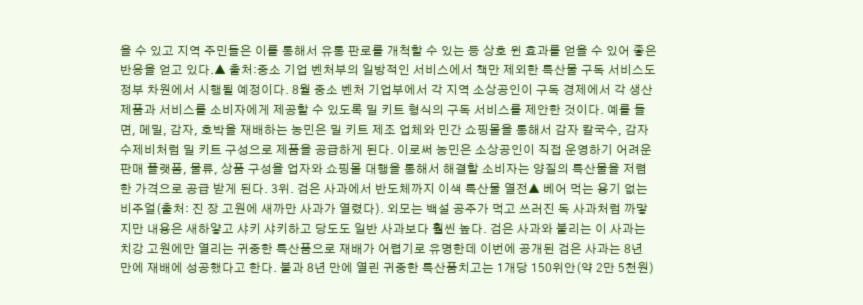을 수 있고 지역 주민들은 이를 통해서 유통 판로를 개척할 수 있는 등 상호 윈 효과를 얻을 수 있어 좋은 반응을 얻고 있다.▲ 출처:중소 기업 벤처부의 일방적인 서비스에서 책만 제외한 특산물 구독 서비스도 정부 차원에서 시행될 예정이다. 8월 중소 벤처 기업부에서 각 지역 소상공인이 구독 경제에서 각 생산 제품과 서비스를 소비자에게 제공할 수 있도록 밀 키트 형식의 구독 서비스를 제안한 것이다. 예를 들면, 메밀, 감자, 호박을 재배하는 농민은 밀 키트 제조 업체와 민간 쇼핑몰을 통해서 감자 칼국수, 감자 수제비처럼 밀 키트 구성으로 제품을 공급하게 된다. 이로써 농민은 소상공인이 직접 운영하기 어려운 판매 플랫폼, 물류, 상품 구성을 업자와 쇼핑몰 대행을 통해서 해결할 소비자는 양질의 특산물을 저렴한 가격으로 공급 받게 된다. 3위. 검은 사과에서 반도체까지 이색 특산물 열전▲ 베어 먹는 용기 없는 비주얼(출처: 진 장 고원에 새까만 사과가 열렸다). 외모는 백설 공주가 먹고 쓰러진 독 사과처럼 까맣지만 내용은 새하얗고 샤키 샤키하고 당도도 일반 사과보다 훨씬 높다. 검은 사과와 불리는 이 사과는 치강 고원에만 열리는 귀중한 특산품으로 재배가 어렵기로 유명한데 이번에 공개된 검은 사과는 8년 만에 재배에 성공했다고 한다. 불과 8년 만에 열린 귀중한 특산품치고는 1개당 150위안(약 2만 5천원)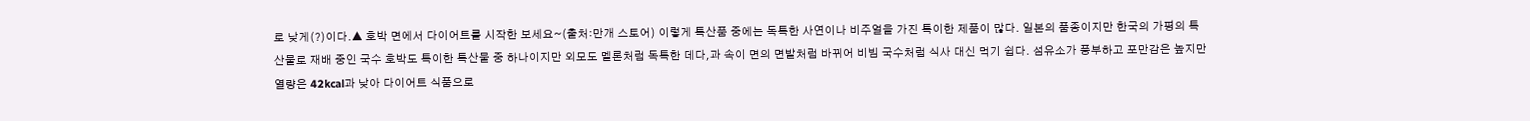로 낮게(?)이다.▲ 호박 면에서 다이어트를 시작한 보세요~(출처:만개 스토어) 이렇게 특산품 중에는 독특한 사연이나 비주얼을 가진 특이한 제품이 많다. 일본의 품종이지만 한국의 가평의 특산물로 재배 중인 국수 호박도 특이한 특산물 중 하나이지만 외모도 멜론처럼 독특한 데다,과 속이 면의 면발처럼 바뀌어 비빔 국수처럼 식사 대신 먹기 쉽다. 섬유소가 풍부하고 포만감은 높지만 열량은 42kcal과 낮아 다이어트 식품으로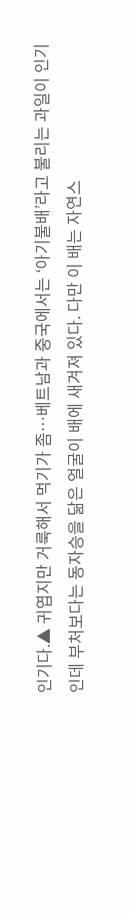인기다.▲ 귀엽지만 거룩해서 먹기가 좀…베트남과 중국에서는 ‘아기불배’라고 불리는 과일이 인기인데 부처보다는 동자승을 닮은 얼굴이 배에 새겨져 있다. 다만 이 배는 자연스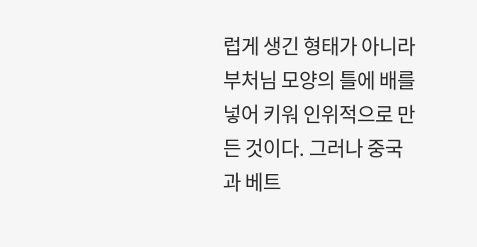럽게 생긴 형태가 아니라 부처님 모양의 틀에 배를 넣어 키워 인위적으로 만든 것이다. 그러나 중국과 베트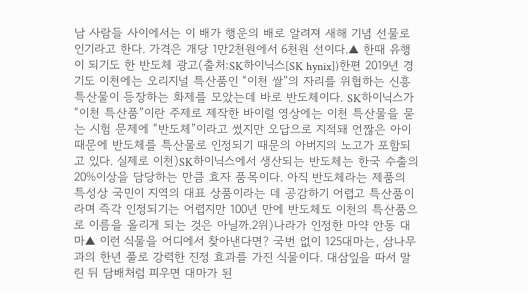남 사람들 사이에서는 이 배가 행운의 배로 알려져 새해 기념 선물로 인기라고 한다. 가격은 개당 1만2천원에서 6천원 선이다.▲ 한때 유행이 되기도 한 반도체 광고(출처:SK하이닉스[SK hynix])한편 2019년 경기도 이천에는 오리지널 특산품인 “이천 쌀”의 자리를 위협하는 신흥 특산물이 등장하는 화제를 모았는데 바로 반도체이다. SK하이닉스가 “이천 특산품”이란 주제로 제작한 바이럴 영상에는 이천 특산물을 묻는 시험 문제에 “반도체”이라고 썼지만 오답으로 지적돼 언짢은 아이 때문에 반도체를 특산물로 인정되기 때문의 아버지의 노고가 포함되고 있다. 실제로 이천)SK하이닉스에서 생산되는 반도체는 한국 수출의 20%이상을 담당하는 만큼 효자 품목이다. 아직 반도체라는 제품의 특성상 국민이 지역의 대표 상품이라는 데 공감하기 어렵고 특산품이라며 즉각 인정되기는 어렵지만 100년 만에 반도체도 이천의 특산품으로 이름을 올리게 되는 것은 아닐까.2위)나라가 인정한 마약 안동 대마▲ 이런 식물을 어디에서 찾아낸다면? 국번 없이 125대마는, 삼나무과의 한년 풀로 강력한 진정 효과를 가진 식물이다. 대삼잎을 따서 말린 뒤 담배처럼 피우면 대마가 된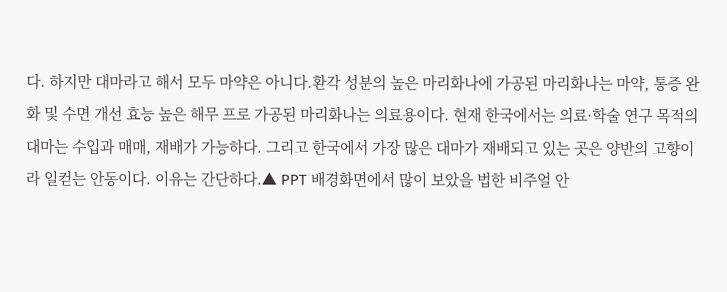다. 하지만 대마라고 해서 모두 마약은 아니다.환각 성분의 높은 마리화나에 가공된 마리화나는 마약, 통증 완화 및 수면 개선 효능 높은 해무 프로 가공된 마리화나는 의료용이다. 현재 한국에서는 의료·학술 연구 목적의 대마는 수입과 매매, 재배가 가능하다. 그리고 한국에서 가장 많은 대마가 재배되고 있는 곳은 양반의 고향이라 일컫는 안동이다. 이유는 간단하다.▲ PPT 배경화면에서 많이 보았을 법한 비주얼 안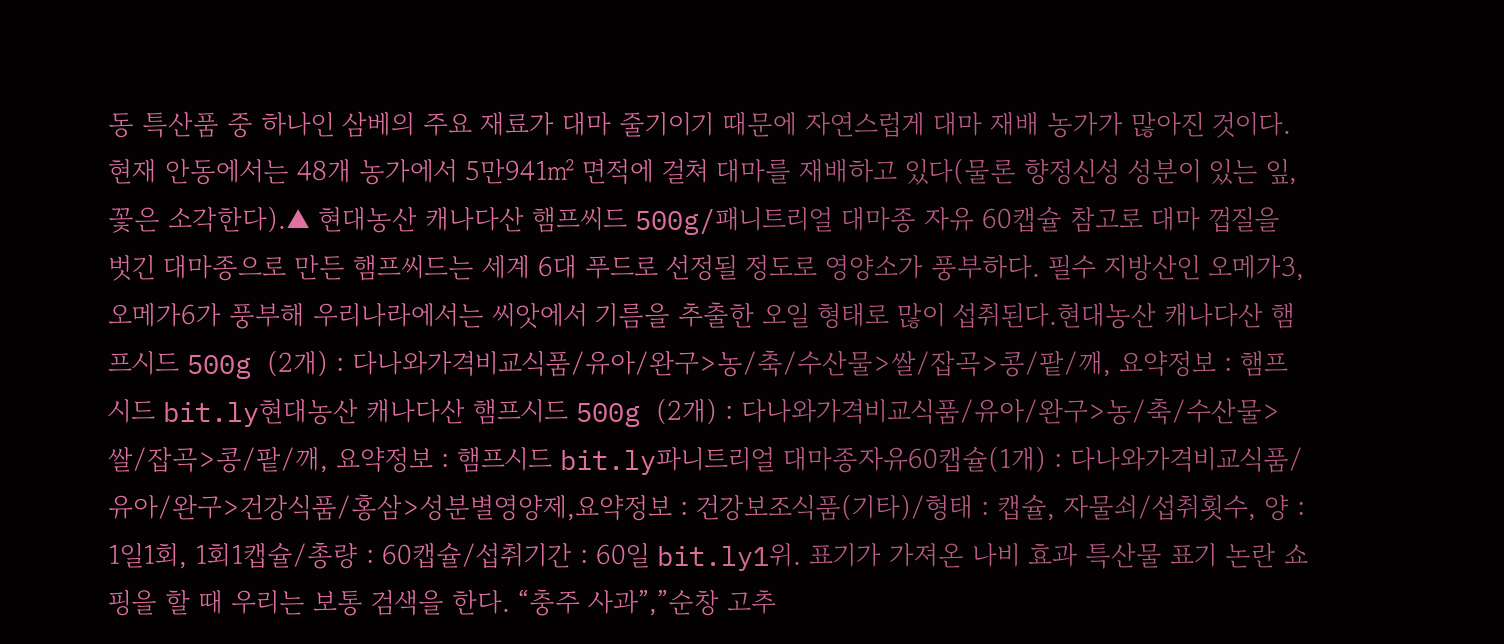동 특산품 중 하나인 삼베의 주요 재료가 대마 줄기이기 때문에 자연스럽게 대마 재배 농가가 많아진 것이다. 현재 안동에서는 48개 농가에서 5만941㎡ 면적에 걸쳐 대마를 재배하고 있다(물론 향정신성 성분이 있는 잎, 꽃은 소각한다).▲ 현대농산 캐나다산 햄프씨드 500g/패니트리얼 대마종 자유 60캡슐 참고로 대마 껍질을 벗긴 대마종으로 만든 햄프씨드는 세계 6대 푸드로 선정될 정도로 영양소가 풍부하다. 필수 지방산인 오메가3, 오메가6가 풍부해 우리나라에서는 씨앗에서 기름을 추출한 오일 형태로 많이 섭취된다.현대농산 캐나다산 햄프시드 500g (2개) : 다나와가격비교식품/유아/완구>농/축/수산물>쌀/잡곡>콩/팥/깨, 요약정보 : 햄프시드 bit.ly현대농산 캐나다산 햄프시드 500g (2개) : 다나와가격비교식품/유아/완구>농/축/수산물>쌀/잡곡>콩/팥/깨, 요약정보 : 햄프시드 bit.ly파니트리얼 대마종자유60캡슐(1개) : 다나와가격비교식품/유아/완구>건강식품/홍삼>성분별영양제,요약정보 : 건강보조식품(기타)/형태 : 캡슐, 자물쇠/섭취횟수, 양 : 1일1회, 1회1캡슐/총량 : 60캡슐/섭취기간 : 60일 bit.ly1위. 표기가 가져온 나비 효과 특산물 표기 논란 쇼핑을 할 때 우리는 보통 검색을 한다. “충주 사과”,”순창 고추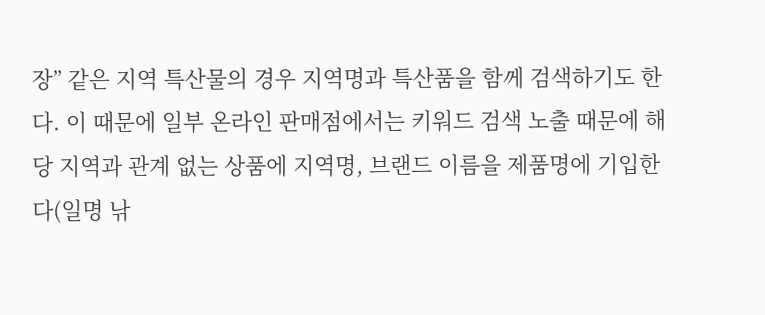장” 같은 지역 특산물의 경우 지역명과 특산품을 함께 검색하기도 한다. 이 때문에 일부 온라인 판매점에서는 키워드 검색 노출 때문에 해당 지역과 관계 없는 상품에 지역명, 브랜드 이름을 제품명에 기입한다(일명 낚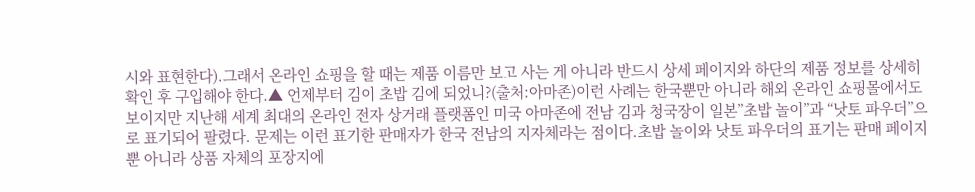시와 표현한다).그래서 온라인 쇼핑을 할 때는 제품 이름만 보고 사는 게 아니라 반드시 상세 페이지와 하단의 제품 정보를 상세히 확인 후 구입해야 한다.▲ 언제부터 김이 초밥 김에 되었니?(출처:아마존)이런 사례는 한국뿐만 아니라 해외 온라인 쇼핑몰에서도 보이지만 지난해 세계 최대의 온라인 전자 상거래 플랫폼인 미국 아마존에 전남 김과 청국장이 일본”초밥 놀이”과 “낫토 파우더”으로 표기되어 팔렸다. 문제는 이런 표기한 판매자가 한국 전남의 지자체라는 점이다.초밥 놀이와 낫토 파우더의 표기는 판매 페이지뿐 아니라 상품 자체의 포장지에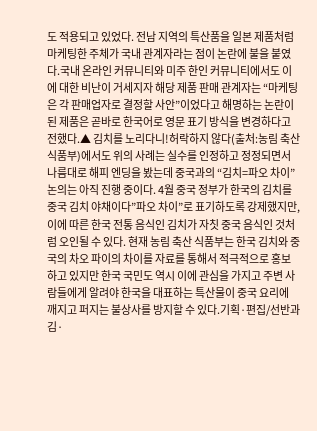도 적용되고 있었다. 전남 지역의 특산품을 일본 제품처럼 마케팅한 주체가 국내 관계자라는 점이 논란에 불을 붙였다.국내 온라인 커뮤니티와 미주 한인 커뮤니티에서도 이에 대한 비난이 거세지자 해당 제품 판매 관계자는 “마케팅은 각 판매업자로 결정할 사안”이었다고 해명하는 논란이 된 제품은 곧바로 한국어로 영문 표기 방식을 변경하다고 전했다.▲ 김치를 노리다니!허락하지 않다(출처:농림 축산 식품부)에서도 위의 사례는 실수를 인정하고 정정되면서 나름대로 해피 엔딩을 봤는데 중국과의 “김치=파오 차이”논의는 아직 진행 중이다. 4월 중국 정부가 한국의 김치를 중국 김치 야채이다”파오 차이”로 표기하도록 강제했지만, 이에 따른 한국 전통 음식인 김치가 자칫 중국 음식인 것처럼 오인될 수 있다. 현재 농림 축산 식품부는 한국 김치와 중국의 차오 파이의 차이를 자료를 통해서 적극적으로 홍보하고 있지만 한국 국민도 역시 이에 관심을 가지고 주변 사람들에게 알려야 한국을 대표하는 특산물이 중국 요리에 깨지고 퍼지는 불상사를 방지할 수 있다.기획·편집/선반과 김·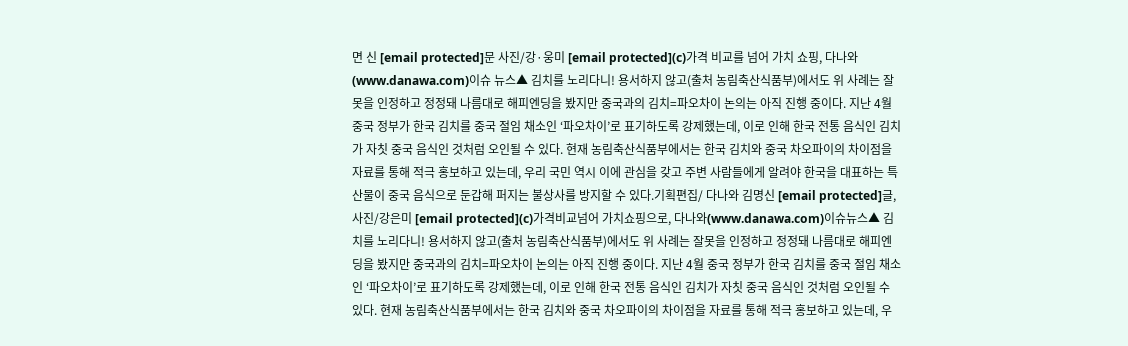면 신 [email protected]문 사진/강·웅미 [email protected](c)가격 비교를 넘어 가치 쇼핑, 다나와(www.danawa.com)이슈 뉴스▲ 김치를 노리다니! 용서하지 않고(출처 농림축산식품부)에서도 위 사례는 잘못을 인정하고 정정돼 나름대로 해피엔딩을 봤지만 중국과의 김치=파오차이 논의는 아직 진행 중이다. 지난 4월 중국 정부가 한국 김치를 중국 절임 채소인 ‘파오차이’로 표기하도록 강제했는데, 이로 인해 한국 전통 음식인 김치가 자칫 중국 음식인 것처럼 오인될 수 있다. 현재 농림축산식품부에서는 한국 김치와 중국 차오파이의 차이점을 자료를 통해 적극 홍보하고 있는데, 우리 국민 역시 이에 관심을 갖고 주변 사람들에게 알려야 한국을 대표하는 특산물이 중국 음식으로 둔갑해 퍼지는 불상사를 방지할 수 있다.기획편집/ 다나와 김명신 [email protected]글, 사진/강은미 [email protected](c)가격비교넘어 가치쇼핑으로, 다나와(www.danawa.com)이슈뉴스▲ 김치를 노리다니! 용서하지 않고(출처 농림축산식품부)에서도 위 사례는 잘못을 인정하고 정정돼 나름대로 해피엔딩을 봤지만 중국과의 김치=파오차이 논의는 아직 진행 중이다. 지난 4월 중국 정부가 한국 김치를 중국 절임 채소인 ‘파오차이’로 표기하도록 강제했는데, 이로 인해 한국 전통 음식인 김치가 자칫 중국 음식인 것처럼 오인될 수 있다. 현재 농림축산식품부에서는 한국 김치와 중국 차오파이의 차이점을 자료를 통해 적극 홍보하고 있는데, 우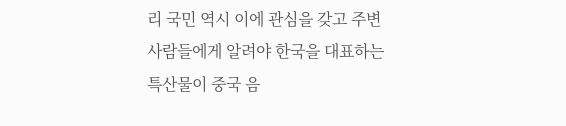리 국민 역시 이에 관심을 갖고 주변 사람들에게 알려야 한국을 대표하는 특산물이 중국 음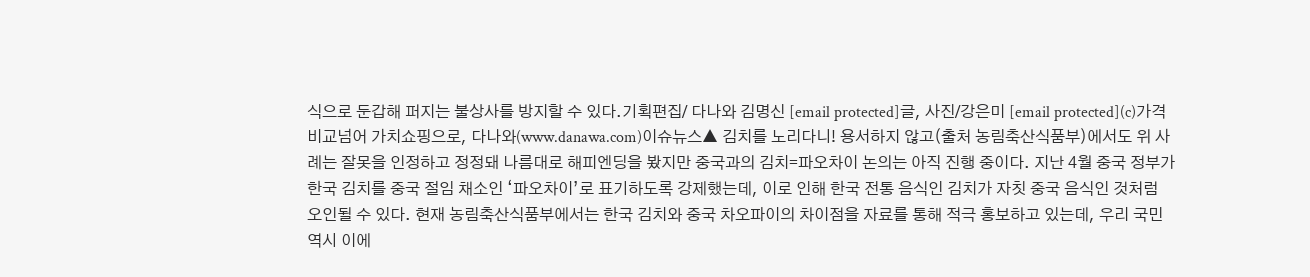식으로 둔갑해 퍼지는 불상사를 방지할 수 있다.기획편집/ 다나와 김명신 [email protected]글, 사진/강은미 [email protected](c)가격비교넘어 가치쇼핑으로, 다나와(www.danawa.com)이슈뉴스▲ 김치를 노리다니! 용서하지 않고(출처 농림축산식품부)에서도 위 사례는 잘못을 인정하고 정정돼 나름대로 해피엔딩을 봤지만 중국과의 김치=파오차이 논의는 아직 진행 중이다. 지난 4월 중국 정부가 한국 김치를 중국 절임 채소인 ‘파오차이’로 표기하도록 강제했는데, 이로 인해 한국 전통 음식인 김치가 자칫 중국 음식인 것처럼 오인될 수 있다. 현재 농림축산식품부에서는 한국 김치와 중국 차오파이의 차이점을 자료를 통해 적극 홍보하고 있는데, 우리 국민 역시 이에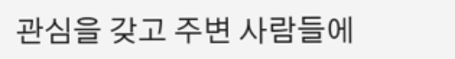관심을 갖고 주변 사람들에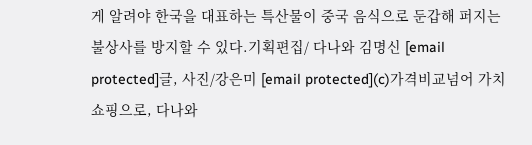게 알려야 한국을 대표하는 특산물이 중국 음식으로 둔갑해 퍼지는 불상사를 방지할 수 있다.기획편집/ 다나와 김명신 [email protected]글, 사진/강은미 [email protected](c)가격비교넘어 가치쇼핑으로, 다나와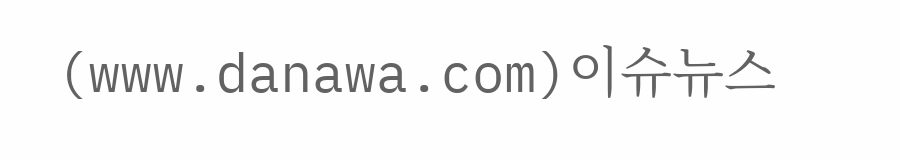(www.danawa.com)이슈뉴스